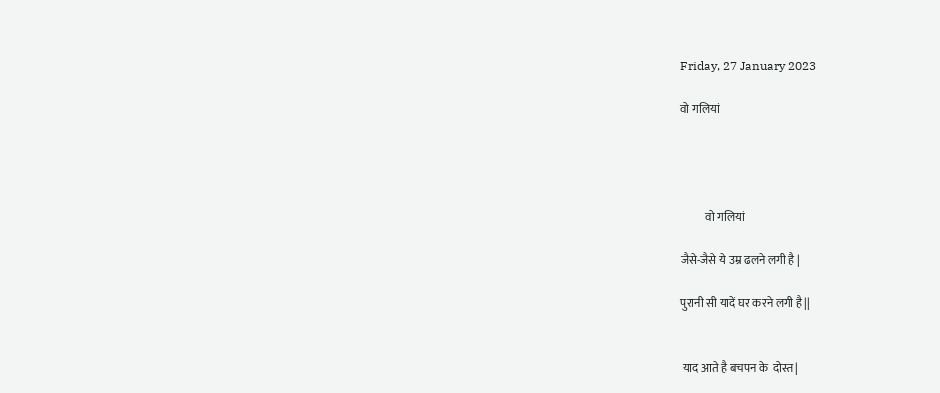Friday, 27 January 2023

वो गलियां




           वो गलियां

जैसे-जैसे ये उम्र ढलने लगी है |

पुरानी सी यादें घर करने लगी है||


 याद आते है बचपन के  दोस्त|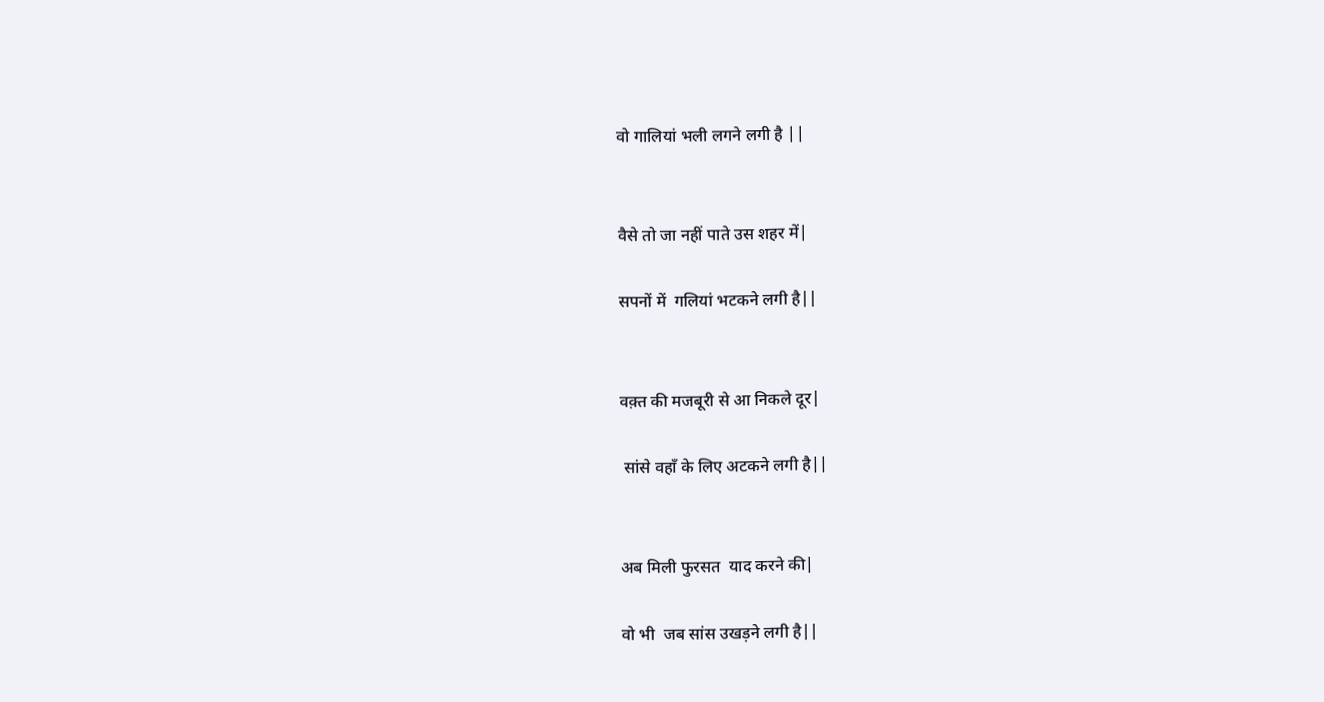वो गालियां भली लगने लगी है ||


वैसे तो जा नहीं पाते उस शहर में|

सपनों में  गलियां भटकने लगी है||


वक़्त की मजबूरी से आ निकले दूर|

 सांसे वहाँ के लिए अटकने लगी है||


अब मिली फुरसत  याद करने की|

वो भी  जब सांस उखड़ने लगी है||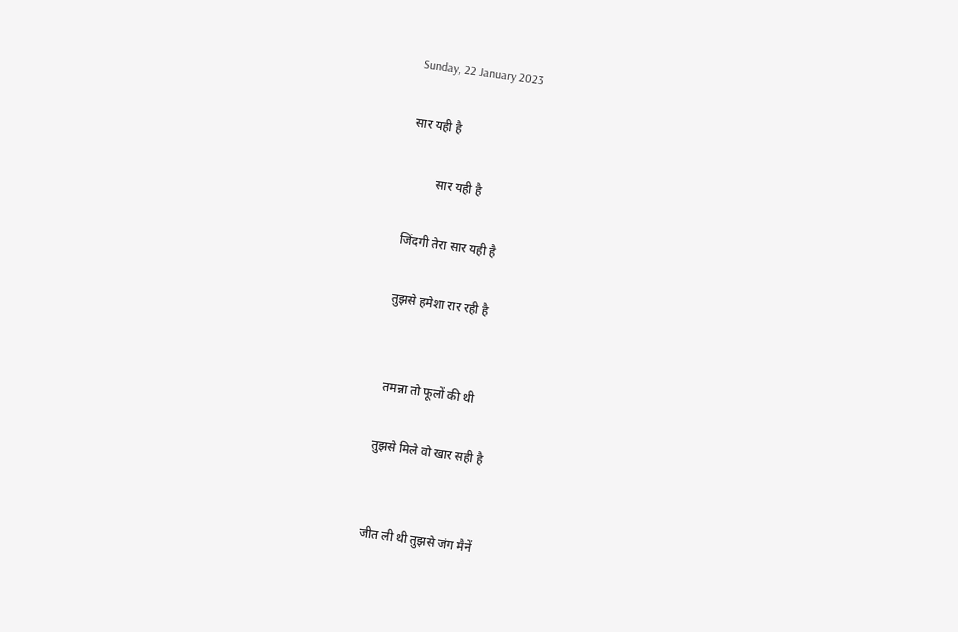Sunday, 22 January 2023

सार यही है

         सार यही है

जिंदगी तेरा सार यही है

तुझसे हमेशा रार रही है


 तमन्ना तो फूलों की थी

तुझसे मिले वो खार सही है


जीत ली थी तुझसे जंग मैनें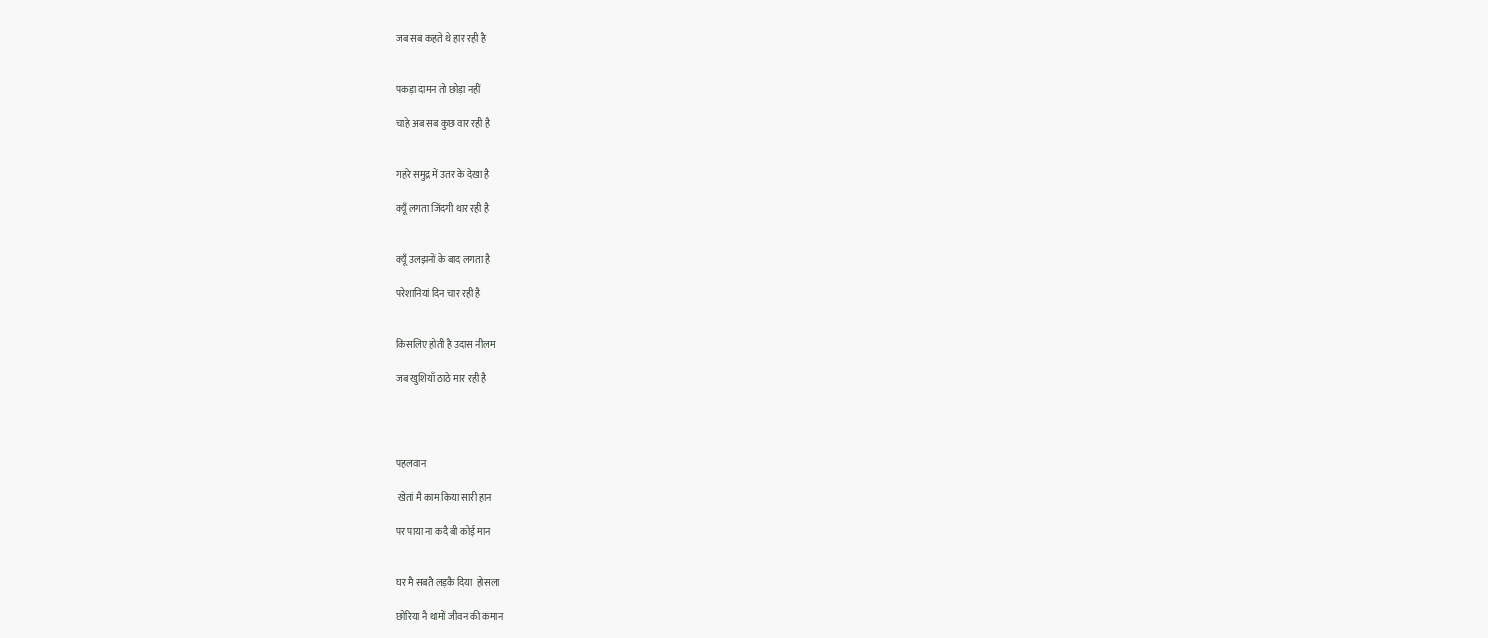जब सब कहते थे हार रही है


पकड़ा दामन तो छोड़ा नहीं

चाहे अब सब कुछ वार रही है


गहरे समुद्र में उतर के देखा है

क्यूँ लगता जिंदगी थार रही है


क्यूँ उलझनों के बाद लगता है

परेशानियां दिन चार रही है


किसलिए होती है उदास नीलम

जब खुशियाँ ठाठे मार रही है




पहलवान

 खेतां मै काम किया सारी हान

पर पाया ना कदै बी कोई मान


घर मै सबतै लड़कै दिया  होसला

छोरिया नै थामों जीवन की कमान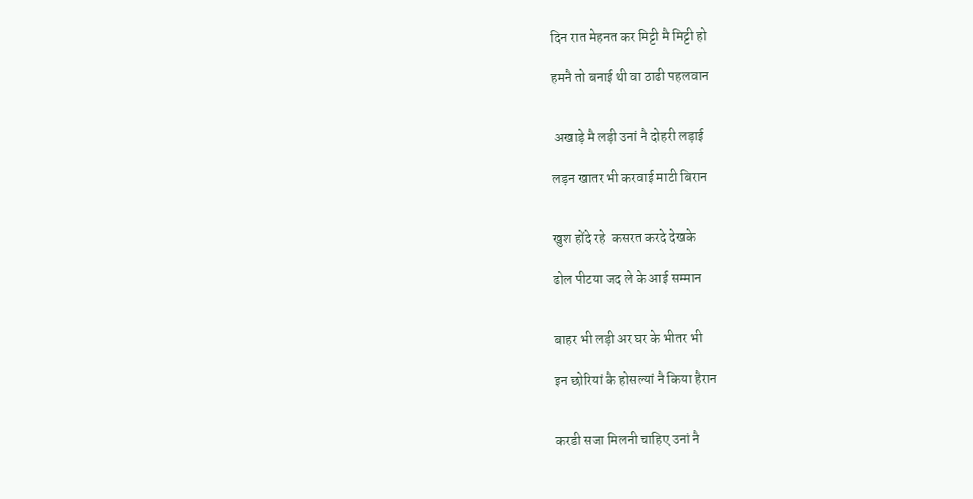दिन रात मेहनत कर मिट्टी मै मिट्टी हो

हमनै तो बनाई थी वा ठाढी पहलवान


 अखाड़े मै लड़ी उनां नै दोहरी लड़ाई

लड़न खातर भी करवाई माटी बिरान


खुश होंदे रहे  कसरत करदे देखके

ढोल पीटया जद ले के आई सम्मान


बाहर भी लड़ी अर घर के भीतर भी

इन छोरियां कै होसल्यां नै किया हैरान


करडी सजा मिलनी चाहिए उनां नै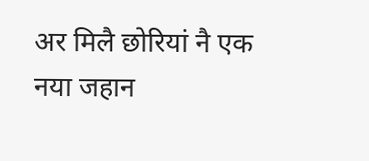अर मिलै छोरियां नै एक नया जहान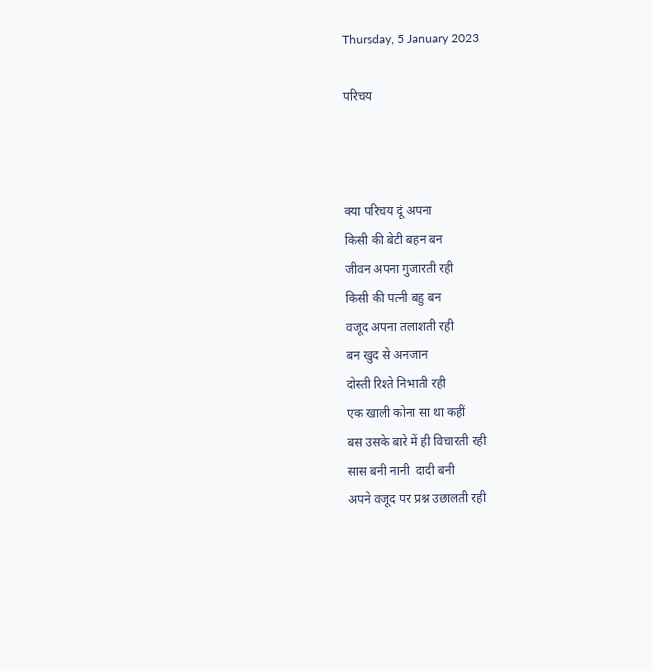Thursday, 5 January 2023

परिचय



क्या परिचय दूं अपना
किसी की बेटी बहन बन
जीवन अपना गुजारती रही
किसी की पत्नी बहु बन
वजूद अपना तलाशती रही
बन खुद से अनजान
दोस्ती रिश्ते निभाती रही
एक खाली कोना सा था कहीं
बस उसके बारे में ही विचारती रही
सास बनी नानी  दादी बनी
अपने वजूद पर प्रश्न उछालती रही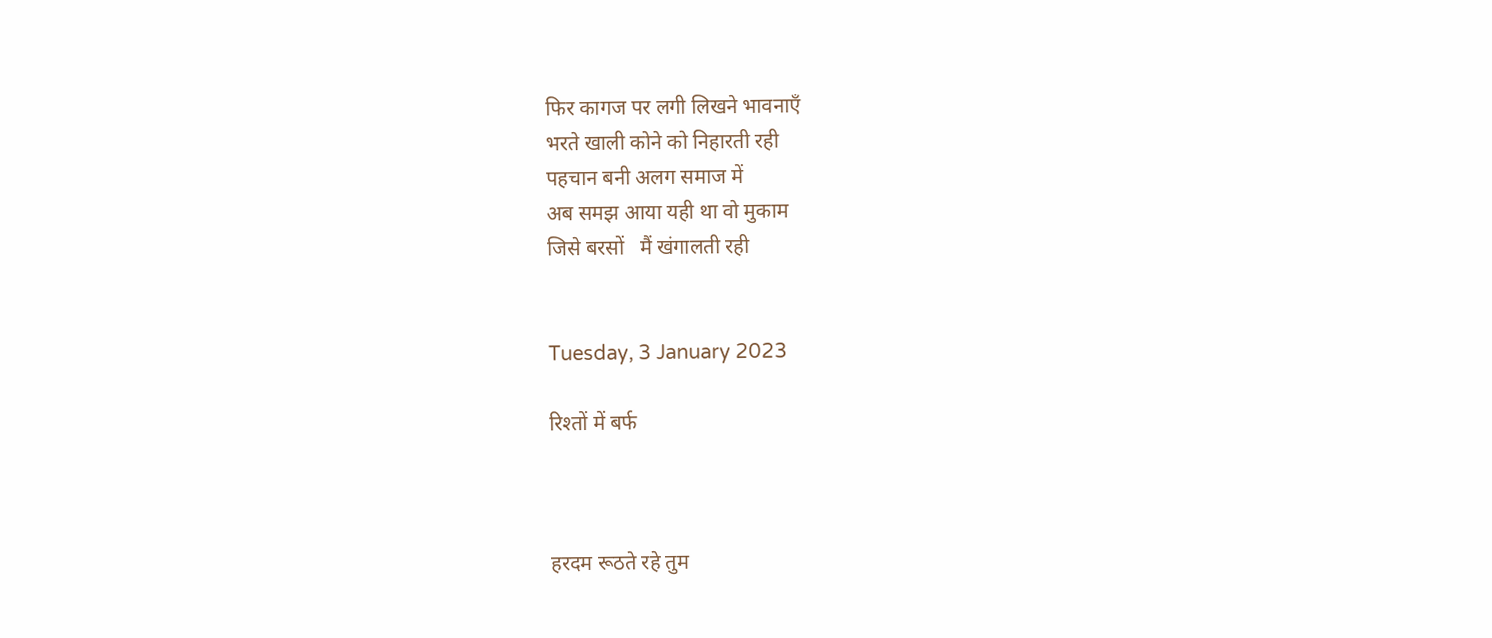फिर कागज पर लगी लिखने भावनाएँ
भरते खाली कोने को निहारती रही
पहचान बनी अलग समाज में
अब समझ आया यही था वो मुकाम
जिसे बरसों   मैं खंगालती रही


Tuesday, 3 January 2023

रिश्तों में बर्फ



हरदम रूठते रहे तुम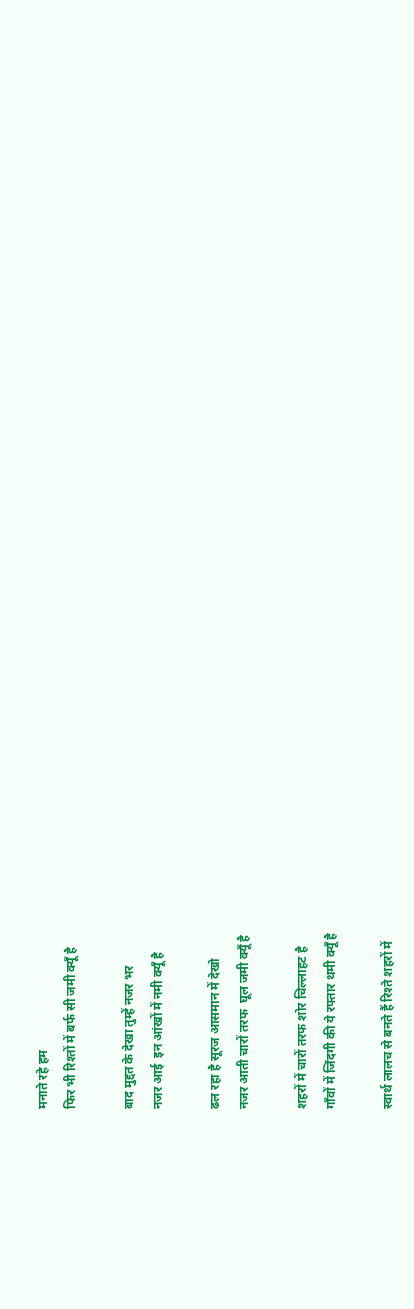मनाते रहे हम
फिर भी रिश्तों में बर्फ सी जमी क्यूँ है

बाद मुद्दत के देखा तुम्हें नजर भर
नजर आई  इन आंखों में नमी क्यूँ है

ढल रहा है सूरज आसमान में देखो
नजर आती चारों तरफ  घूल जमी क्यूँ है

शहरों में चारों तरफ शोर चिल्लाहट है
गाँवों में जिंदगी की ये रफ्तार थमी क्यूँ है

स्वार्थ लालच से बनते हैं रिश्ते शहरों में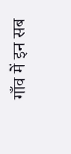गाँव में इन सब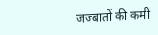जज्बातों की कमी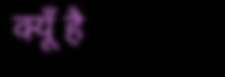क्यूँ है